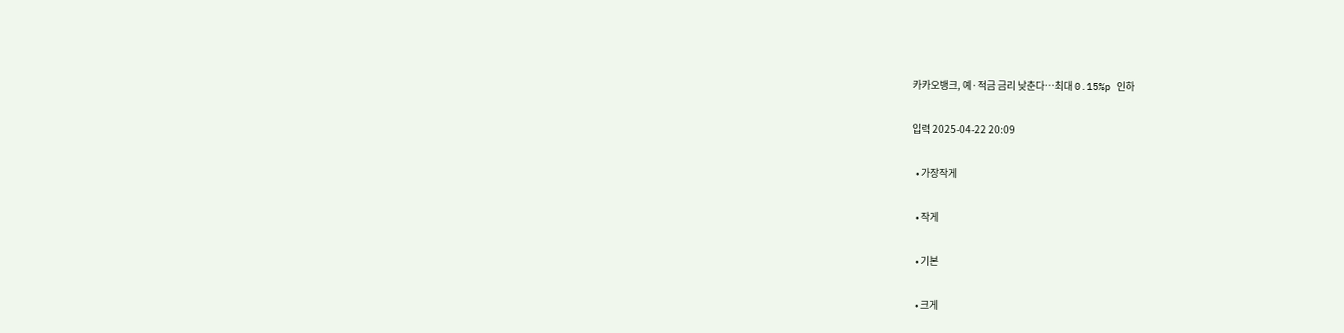카카오뱅크, 예·적금 금리 낮춘다…최대 0.15%p 인하

입력 2025-04-22 20:09

  • 가장작게

  • 작게

  • 기본

  • 크게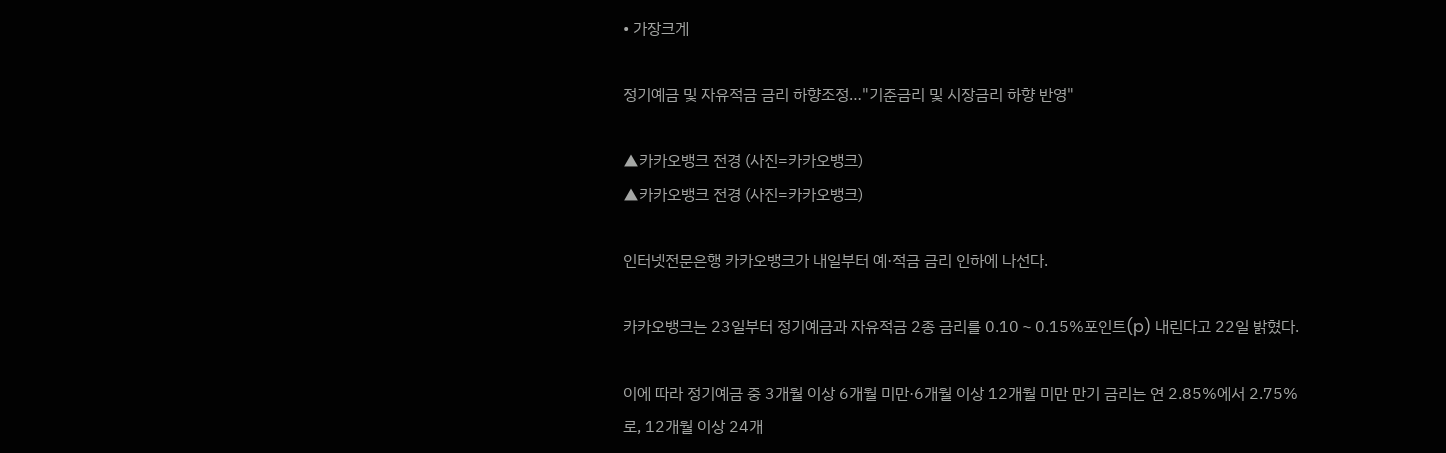• 가장크게

정기예금 및 자유적금 금리 하향조정…"기준금리 및 시장금리 하향 반영"

▲카카오뱅크 전경 (사진=카카오뱅크)
▲카카오뱅크 전경 (사진=카카오뱅크)

인터넷전문은행 카카오뱅크가 내일부터 예·적금 금리 인하에 나선다.

카카오뱅크는 23일부터 정기예금과 자유적금 2종 금리를 0.10∼0.15%포인트(p) 내린다고 22일 밝혔다.

이에 따라 정기예금 중 3개월 이상 6개월 미만·6개월 이상 12개월 미만 만기 금리는 연 2.85%에서 2.75%로, 12개월 이상 24개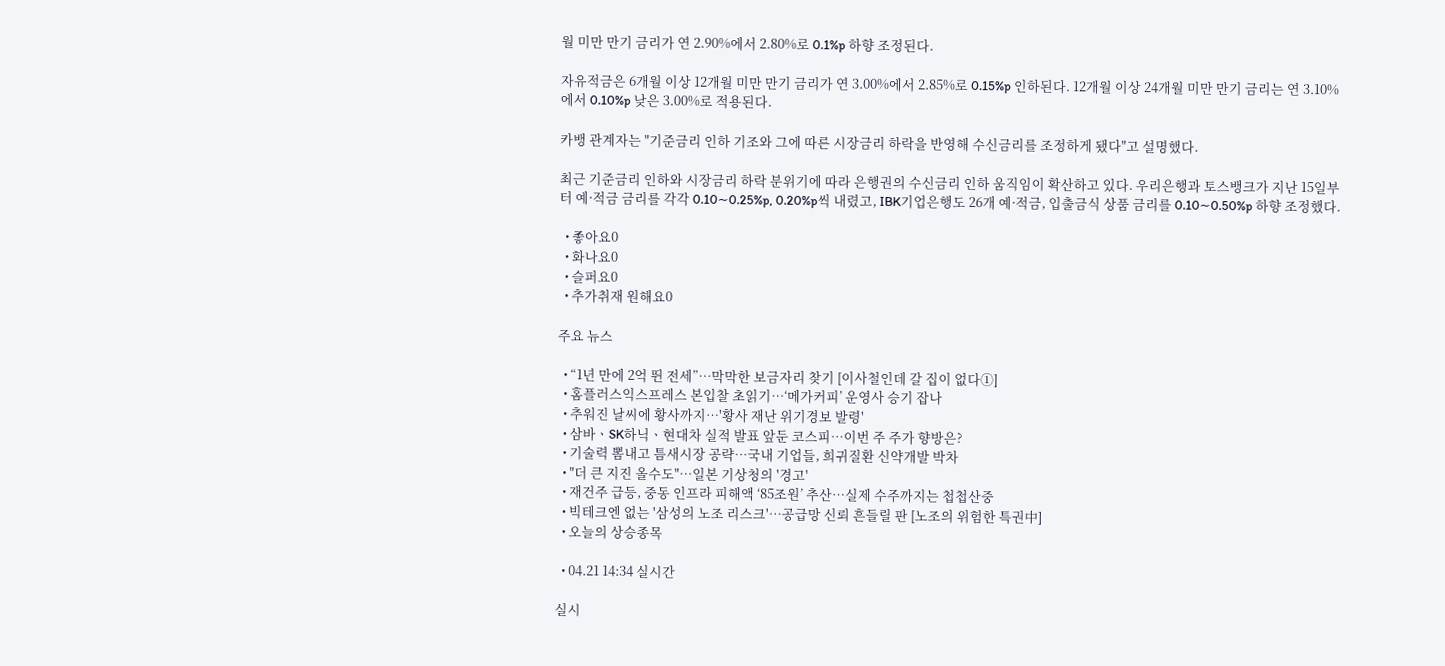월 미만 만기 금리가 연 2.90%에서 2.80%로 0.1%p 하향 조정된다.

자유적금은 6개월 이상 12개월 미만 만기 금리가 연 3.00%에서 2.85%로 0.15%p 인하된다. 12개월 이상 24개월 미만 만기 금리는 연 3.10%에서 0.10%p 낮은 3.00%로 적용된다.

카뱅 관계자는 "기준금리 인하 기조와 그에 따른 시장금리 하락을 반영해 수신금리를 조정하게 됐다"고 설명했다.

최근 기준금리 인하와 시장금리 하락 분위기에 따라 은행권의 수신금리 인하 움직임이 확산하고 있다. 우리은행과 토스뱅크가 지난 15일부터 예·적금 금리를 각각 0.10∼0.25%p, 0.20%p씩 내렸고, IBK기업은행도 26개 예·적금, 입출금식 상품 금리를 0.10∼0.50%p 하향 조정했다.

  • 좋아요0
  • 화나요0
  • 슬퍼요0
  • 추가취재 원해요0

주요 뉴스

  • “1년 만에 2억 뛴 전세”⋯막막한 보금자리 찾기 [이사철인데 갈 집이 없다①]
  • 홈플러스익스프레스 본입찰 초읽기…‘메가커피’ 운영사 승기 잡나
  • 추워진 날씨에 황사까지…'황사 재난 위기경보 발령'
  • 삼바ㆍSK하닉ㆍ현대차 실적 발표 앞둔 코스피…이번 주 주가 향방은?
  • 기술력 뽐내고 틈새시장 공략…국내 기업들, 희귀질환 신약개발 박차
  • "더 큰 지진 올수도"…일본 기상청의 '경고'
  • 재건주 급등, 중동 인프라 피해액 ‘85조원’ 추산⋯실제 수주까지는 첩첩산중
  • 빅테크엔 없는 '삼성의 노조 리스크'…공급망 신뢰 흔들릴 판 [노조의 위험한 특권中]
  • 오늘의 상승종목

  • 04.21 14:34 실시간

실시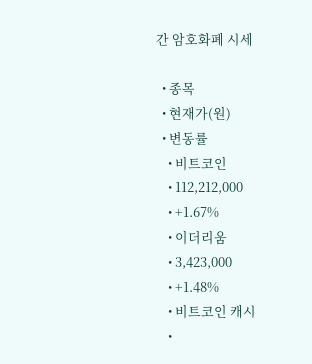간 암호화폐 시세

  • 종목
  • 현재가(원)
  • 변동률
    • 비트코인
    • 112,212,000
    • +1.67%
    • 이더리움
    • 3,423,000
    • +1.48%
    • 비트코인 캐시
    •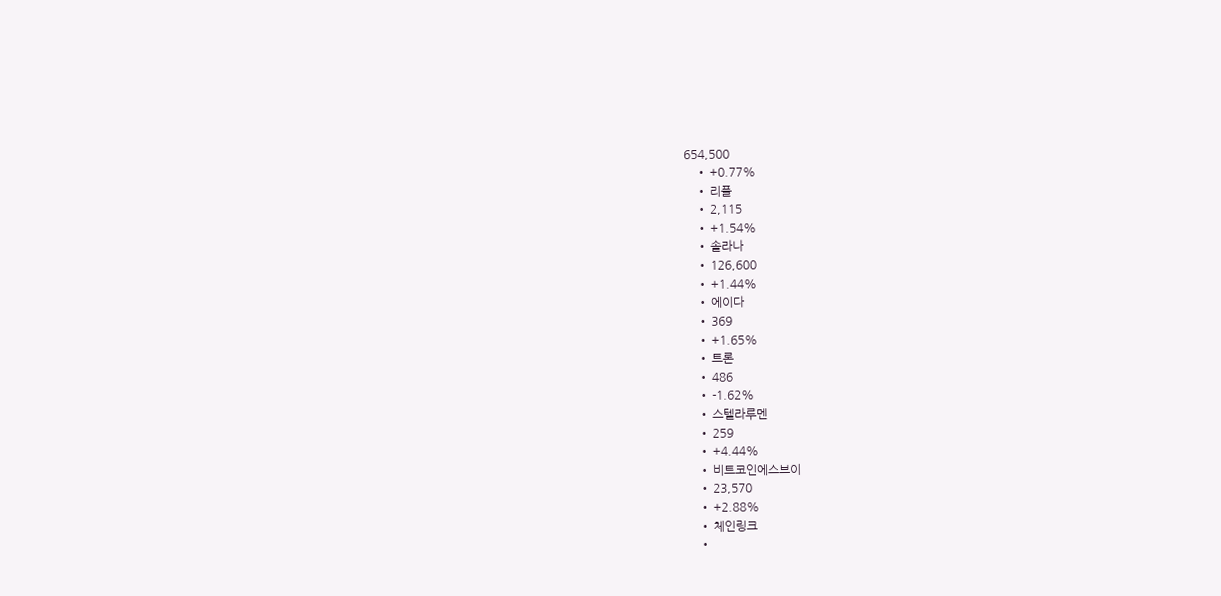654,500
    • +0.77%
    • 리플
    • 2,115
    • +1.54%
    • 솔라나
    • 126,600
    • +1.44%
    • 에이다
    • 369
    • +1.65%
    • 트론
    • 486
    • -1.62%
    • 스텔라루멘
    • 259
    • +4.44%
    • 비트코인에스브이
    • 23,570
    • +2.88%
    • 체인링크
    •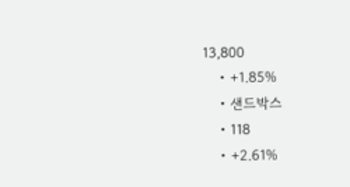13,800
    • +1.85%
    • 샌드박스
    • 118
    • +2.61%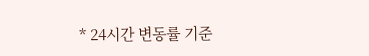* 24시간 변동률 기준